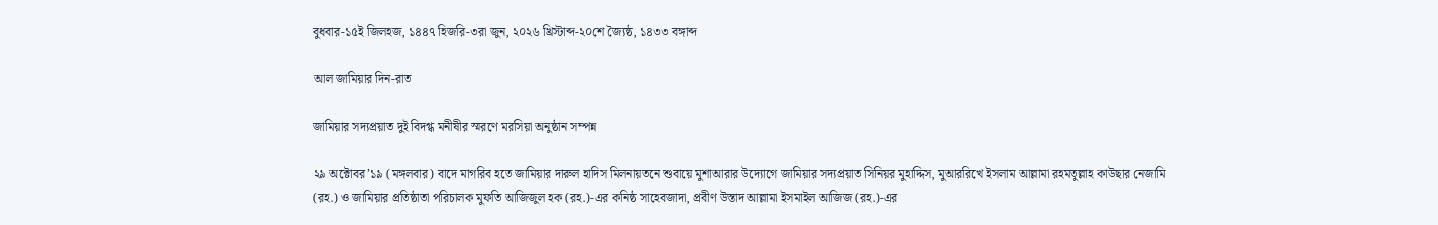বুধবার-১৫ই জিলহজ, ১৪৪৭ হিজরি-৩রা জুন, ২০২৬ খ্রিস্টাব্দ-২০শে জ্যৈষ্ঠ, ১৪৩৩ বঙ্গাব্দ

আল জামিয়ার দিন-রাত

জামিয়ার সদ্যপ্রয়াত দুই বিদগ্ধ মনীষীর স্মরণে মরসিয়া অনুষ্ঠান সম্পন্ন

২৯ অক্টোবর’১৯ (মঙ্গলবার) বাদে মাগরিব হতে জামিয়ার দারুল হাদিস মিলনায়তনে শুবায়ে মুশাআরার উদ্যোগে জামিয়ার সদ্যপ্রয়াত সিনিয়র মুহাদ্দিস, মুআররিখে ইসলাম আল্লামা রহমতুল্লাহ কাউছার নেজামি (রহ.) ও জামিয়ার প্রতিষ্ঠাতা পরিচালক মুফতি আজিজুল হক (রহ.)-এর কনিষ্ঠ সাহেবজাদা, প্রবীণ উস্তাদ আল্লামা ইসমাইল আজিজ (রহ.)-এর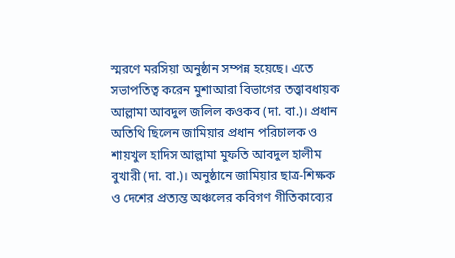স্মরণে মরসিয়া অনুষ্ঠান সম্পন্ন হয়েছে। এতে সভাপতিত্ব করেন মুশাআরা বিভাগের তত্ত্বাবধায়ক আল্লামা আবদুল জলিল কওকব (দা. বা.)। প্রধান অতিথি ছিলেন জামিয়ার প্রধান পরিচালক ও শায়খুল হাদিস আল্লামা মুফতি আবদুল হালীম বুখারী (দা. বা.)। অনুষ্ঠানে জামিয়ার ছাত্র-শিক্ষক ও দেশের প্রত্যন্ত অঞ্চলের কবিগণ গীতিকাব্যের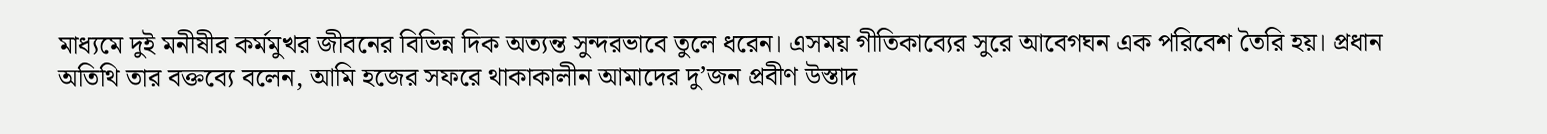মাধ্যমে দুই মনীষীর কর্মমুখর জীবনের বিভিন্ন দিক অত্যন্ত সুন্দরভাবে তুলে ধরেন। এসময় গীতিকাব্যের সুরে আবেগঘন এক পরিবেশ তৈরি হয়। প্রধান অতিথি তার বক্তব্যে বলেন, আমি হজের সফরে থাকাকালীন আমাদের দু’জন প্রবীণ উস্তাদ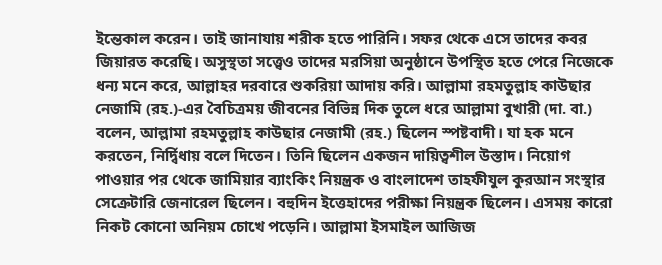ইন্তেকাল করেন। তাই জানাযায় শরীক হতে পারিনি। সফর থেকে এসে তাদের কবর জিয়ারত করেছি। অসুস্থতা সত্ত্বেও তাদের মরসিয়া অনুষ্ঠানে উপস্থিত হতে পেরে নিজেকে ধন্য মনে করে, আল্লাহর দরবারে শুকরিয়া আদায় করি। আল্লামা রহমতুল্লাহ কাউছার নেজামি (রহ.)-এর বৈচিত্রময় জীবনের বিভিন্ন দিক তুলে ধরে আল্লামা বুখারী (দা. বা.) বলেন, আল্লামা রহমতুল্লাহ কাউছার নেজামী (রহ.) ছিলেন স্পষ্টবাদী। যা হক মনে করতেন, নির্দ্বিধায় বলে দিতেন। তিনি ছিলেন একজন দায়িত্বশীল উস্তাদ। নিয়োগ পাওয়ার পর থেকে জামিয়ার ব্যাংকিং নিয়ন্ত্রক ও বাংলাদেশ তাহফীযুল কুরআন সংস্থার সেক্রেটারি জেনারেল ছিলেন। বহুদিন ইত্তেহাদের পরীক্ষা নিয়ন্ত্রক ছিলেন। এসময় কারো নিকট কোনো অনিয়ম চোখে পড়েনি। আল্লামা ইসমাইল আজিজ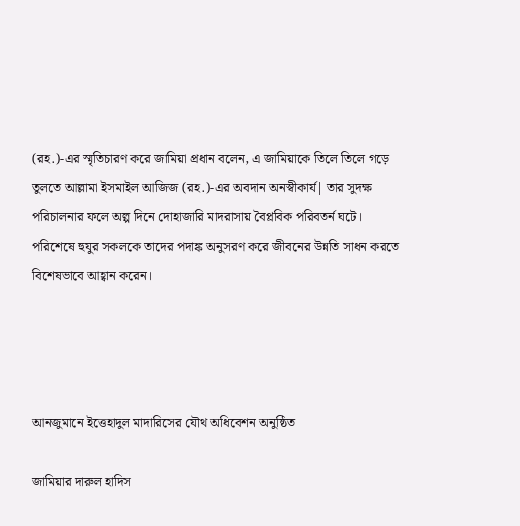(রহ.)-এর স্মৃতিচারণ করে জামিয়া প্রধান বলেন, এ জামিয়াকে তিলে তিলে গড়ে তুলতে আল্লামা ইসমাইল আজিজ (রহ.)-এর অবদান অনস্বীকার্য| তার সুদক্ষ পরিচালনার ফলে অল্প দিনে দোহাজারি মাদরাসায় বৈপ্লবিক পরিবতর্ন ঘটে। পরিশেষে হুযুর সকলকে তাদের পদাঙ্ক অনুসরণ করে জীবনের উন্নতি সাধন করতে বিশেষভাবে আহ্বান করেন।




আনজুমানে ইত্তেহাদুল মাদারিসের যৌথ অধিবেশন অনুষ্ঠিত

জামিয়ার দারুল হাদিস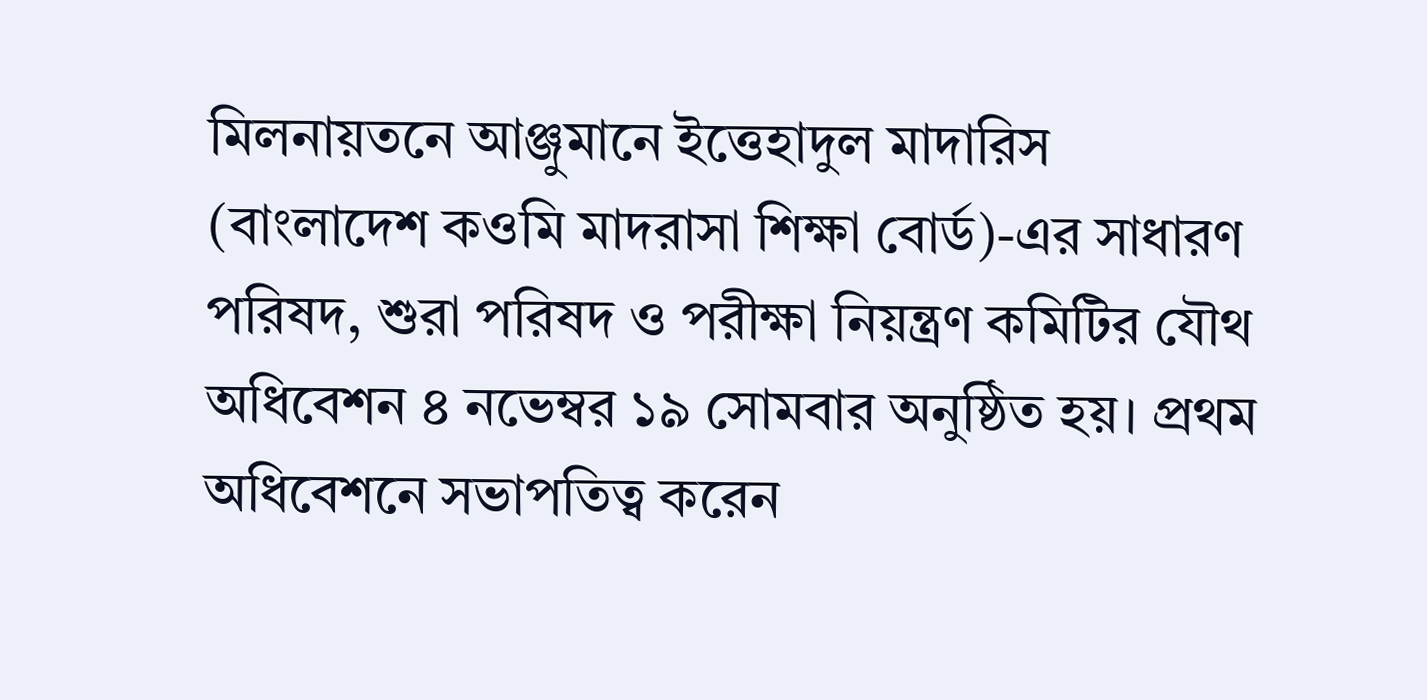মিলনায়তনে আঞ্জুমানে ইত্তেহাদুল মাদারিস (বাংলাদেশ কওমি মাদরাসা শিক্ষা বোর্ড)-এর সাধারণ পরিষদ, শুরা পরিষদ ও পরীক্ষা নিয়ন্ত্রণ কমিটির যৌথ অধিবেশন ৪ নভেম্বর ১৯ সোমবার অনুষ্ঠিত হয়। প্রথম অধিবেশনে সভাপতিত্ব করেন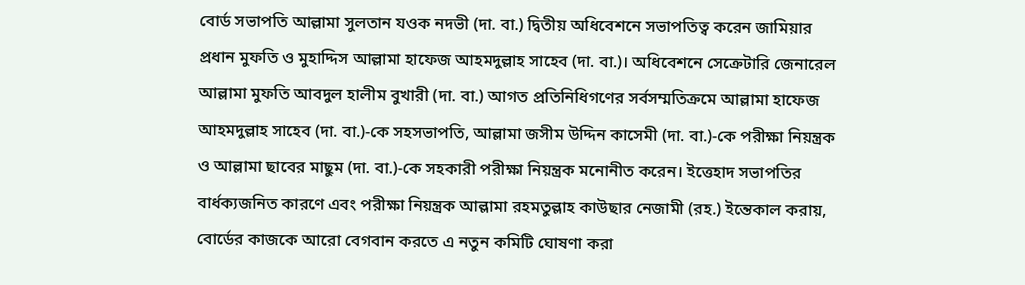বোর্ড সভাপতি আল্লামা সুলতান যওক নদভী (দা. বা.) দ্বিতীয় অধিবেশনে সভাপতিত্ব করেন জামিয়ার প্রধান মুফতি ও মুহাদ্দিস আল্লামা হাফেজ আহমদুল্লাহ সাহেব (দা. বা.)। অধিবেশনে সেক্রেটারি জেনারেল আল্লামা মুফতি আবদুল হালীম বুখারী (দা. বা.) আগত প্রতিনিধিগণের সর্বসম্মতিক্রমে আল্লামা হাফেজ আহমদুল্লাহ সাহেব (দা. বা.)-কে সহসভাপতি, আল্লামা জসীম উদ্দিন কাসেমী (দা. বা.)-কে পরীক্ষা নিয়ন্ত্রক ও আল্লামা ছাবের মাছুম (দা. বা.)-কে সহকারী পরীক্ষা নিয়ন্ত্রক মনোনীত করেন। ইত্তেহাদ সভাপতির বার্ধক্যজনিত কারণে এবং পরীক্ষা নিয়ন্ত্রক আল্লামা রহমতুল্লাহ কাউছার নেজামী (রহ.) ইন্তেকাল করায়, বোর্ডের কাজকে আরো বেগবান করতে এ নতুন কমিটি ঘোষণা করা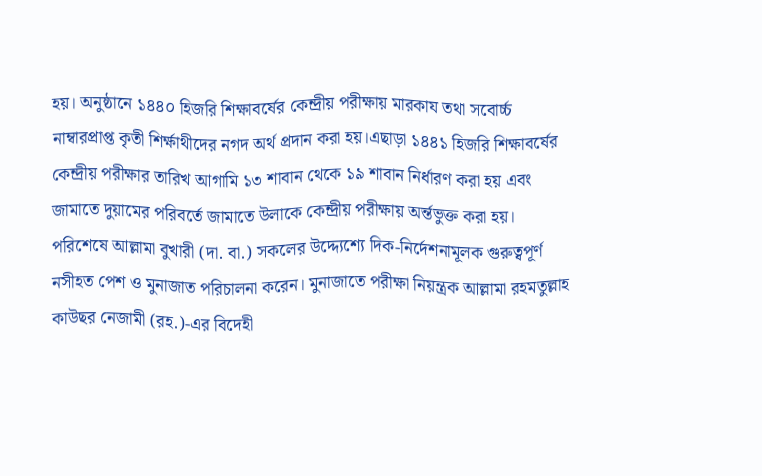হয়। অনুষ্ঠানে ১৪৪০ হিজরি শিক্ষাবর্ষের কেন্দ্রীয় পরীক্ষায় মারকায তথা সবোর্চ্চ নাম্বারপ্রাপ্ত কৃতী শির্ক্ষাথীদের নগদ অর্থ প্রদান করা হয়।এছাড়া ১৪৪১ হিজরি শিক্ষাবর্ষের কেন্দ্রীয় পরীক্ষার তারিখ আগামি ১৩ শাবান থেকে ১৯ শাবান নির্ধারণ করা হয় এবং জামাতে দুয়ামের পরিবর্তে জামাতে উলাকে কেন্দ্রীয় পরীক্ষায় অর্ন্তভুক্ত করা হয়। পরিশেষে আল্লামা বুখারী (দা. বা.) সকলের উদ্দ্যেশ্যে দিক-নির্দেশনামূলক গুরুত্বপূর্ণ নসীহত পেশ ও মুনাজাত পরিচালনা করেন। মুনাজাতে পরীক্ষা নিয়ন্ত্রক আল্লামা রহমতুল্লাহ কাউছর নেজামী (রহ.)-এর বিদেহী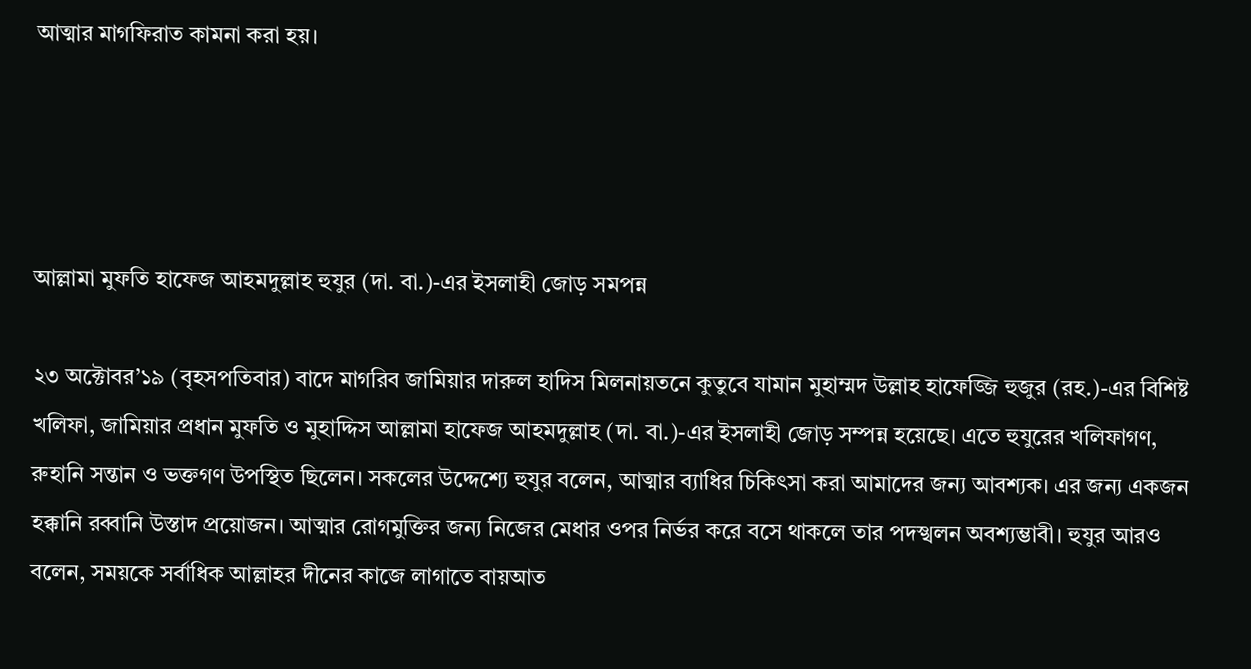আত্মার মাগফিরাত কামনা করা হয়।




আল্লামা মুফতি হাফেজ আহমদুল্লাহ হুযুর (দা. বা.)-এর ইসলাহী জোড় সমপন্ন

২৩ অক্টোবর’১৯ (বৃহসপতিবার) বাদে মাগরিব জামিয়ার দারুল হাদিস মিলনায়তনে কুতুবে যামান মুহাম্মদ উল্লাহ হাফেজ্জি হুজুর (রহ.)-এর বিশিষ্ট খলিফা, জামিয়ার প্রধান মুফতি ও মুহাদ্দিস আল্লামা হাফেজ আহমদুল্লাহ (দা. বা.)-এর ইসলাহী জোড় সম্পন্ন হয়েছে। এতে হুযুরের খলিফাগণ, রুহানি সন্তান ও ভক্তগণ উপস্থিত ছিলেন। সকলের উদ্দেশ্যে হুযুর বলেন, আত্মার ব্যাধির চিকিৎসা করা আমাদের জন্য আবশ্যক। এর জন্য একজন হক্কানি রব্বানি উস্তাদ প্রয়োজন। আত্মার রোগমুক্তির জন্য নিজের মেধার ওপর নির্ভর করে বসে থাকলে তার পদস্খলন অবশ্যম্ভাবী। হুযুর আরও বলেন, সময়কে সর্বাধিক আল্লাহর দীনের কাজে লাগাতে বায়আত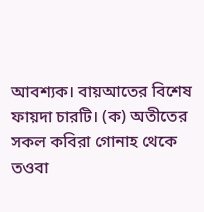আবশ্যক। বায়আতের বিশেষ ফায়দা চারটি। (ক) অতীতের সকল কবিরা গোনাহ থেকে তওবা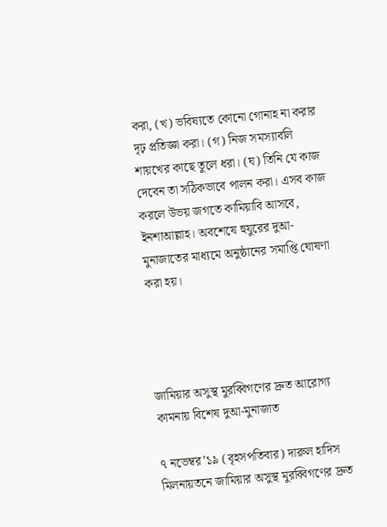করা, (খ) ভবিষ্যতে কোনো গোনাহ না করার দৃঢ় প্রতিজ্ঞা করা। (গ) নিজ সমস্যাবলি শায়খের কাছে তুলে ধরা। (ঘ) তিনি যে কাজ দেবেন তা সঠিকভাবে পালন করা। এসব কাজ করলে উভয় জগতে কামিয়াবি আসবে, ইনশাআল্লাহ। অবশেষে হুযুরের দুআ-মুনাজাতের মাধ্যমে অনুষ্ঠানের সমাপ্তি ঘোষণা করা হয়।




জামিয়ার অসুস্থ মুরব্বিগণের দ্রুত আরোগ্য কামনায় বিশেষ দুআ-মুনাজাত

৭ নভেম্বর’১৯ (বৃহসপতিবার) দারুল হাদিস মিলনায়তনে জামিয়ার অসুস্থ মুরব্বিগণের দ্রুত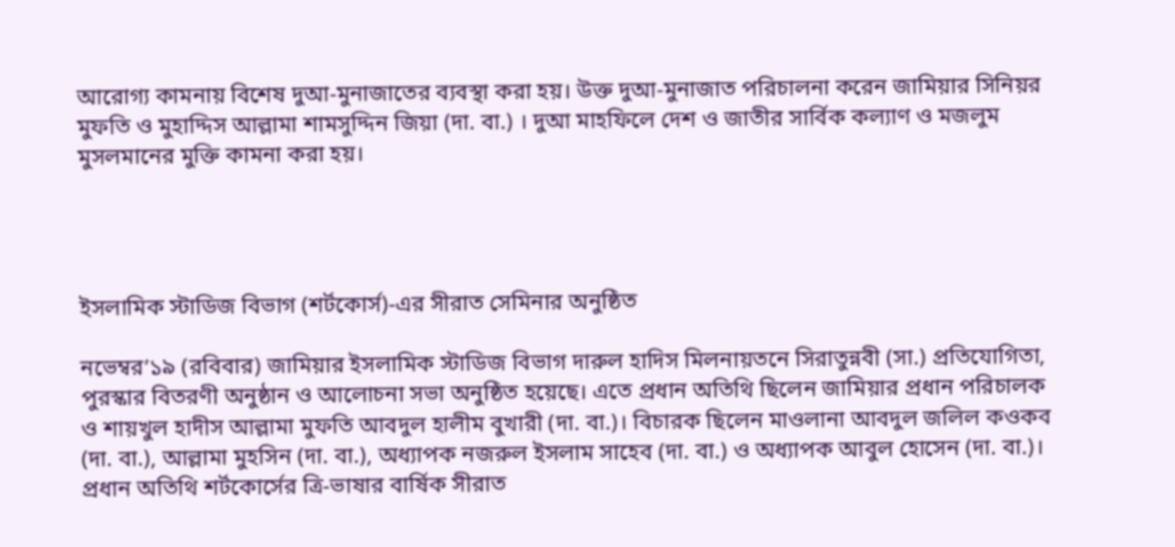আরোগ্য কামনায় বিশেষ দুআ-মুনাজাতের ব্যবস্থা করা হয়। উক্ত দুআ-মুনাজাত পরিচালনা করেন জামিয়ার সিনিয়র মুফতি ও মুহাদ্দিস আল্লামা শামসুদ্দিন জিয়া (দা. বা.) । দুআ মাহফিলে দেশ ও জাতীর সার্বিক কল্যাণ ও মজলুম মুসলমানের মুক্তি কামনা করা হয়।




ইসলামিক স্টাডিজ বিভাগ (শর্টকোর্স)-এর সীরাত সেমিনার অনুষ্ঠিত

নভেম্বর’১৯ (রবিবার) জামিয়ার ইসলামিক স্টাডিজ বিভাগ দারুল হাদিস মিলনায়তনে সিরাতুন্নবী (সা.) প্রতিযোগিতা, পুরস্কার বিতরণী অনুষ্ঠান ও আলোচনা সভা অনুষ্ঠিত হয়েছে। এতে প্রধান অতিথি ছিলেন জামিয়ার প্রধান পরিচালক ও শায়খুল হাদীস আল্লামা মুফতি আবদুল হালীম বুখারী (দা. বা.)। বিচারক ছিলেন মাওলানা আবদুল জলিল কওকব (দা. বা.), আল্লামা মুহসিন (দা. বা.), অধ্যাপক নজরুল ইসলাম সাহেব (দা. বা.) ও অধ্যাপক আবুল হোসেন (দা. বা.)। প্রধান অতিথি শর্টকোর্সের ত্রি-ভাষার বার্ষিক সীরাত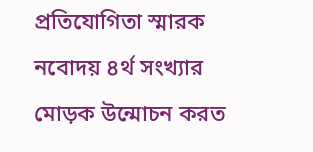প্রতিযোগিতা স্মারক নবোদয় ৪র্থ সংখ্যার মোড়ক উন্মোচন করত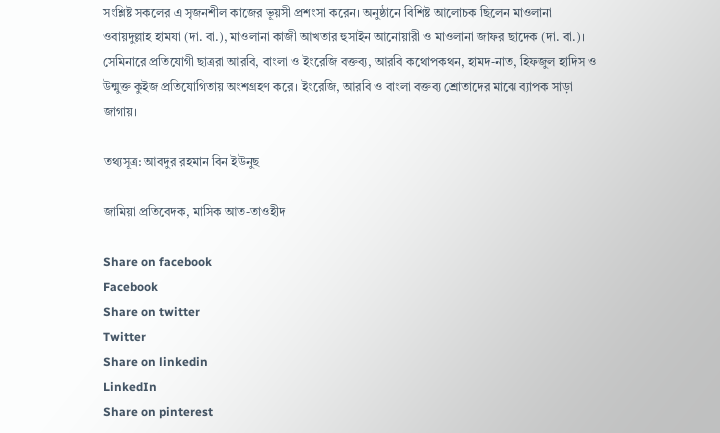সংশ্লিষ্ট সকলের এ সৃজনশীল কাজের ভূয়সী প্রশংসা করেন। অনুষ্ঠানে বিশিষ্ট আলোচক ছিলেন মাওলানা ওবায়দুল্লাহ হামযা (দা. বা.), মাওলানা কাজী আখতার হুসাইন আনোয়ারী ও মাওলানা জাফর ছাদেক (দা. বা.)। সেমিনারে প্রতিযোগী ছাত্ররা আরবি, বাংলা ও ইংরেজি বক্তব্য, আরবি কথোপকথন, হামদ-নাত, হিফজুল হাদিস ও উন্মুক্ত কুইজ প্রতিযোগিতায় অংশগ্রহণ করে। ইংরেজি, আরবি ও বাংলা বক্তব্য শ্রোতাদের মাঝে ব্যাপক সাড়া জাগায়।

তথ্যসূত্র: আবদুর রহমান বিন ইউনুছ

জামিয়া প্রতিবেদক, মাসিক আত-তাওহীদ

Share on facebook
Facebook
Share on twitter
Twitter
Share on linkedin
LinkedIn
Share on pinterest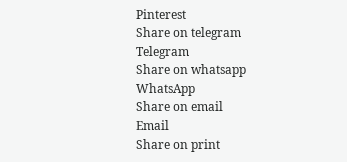Pinterest
Share on telegram
Telegram
Share on whatsapp
WhatsApp
Share on email
Email
Share on print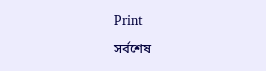Print

সর্বশেষ